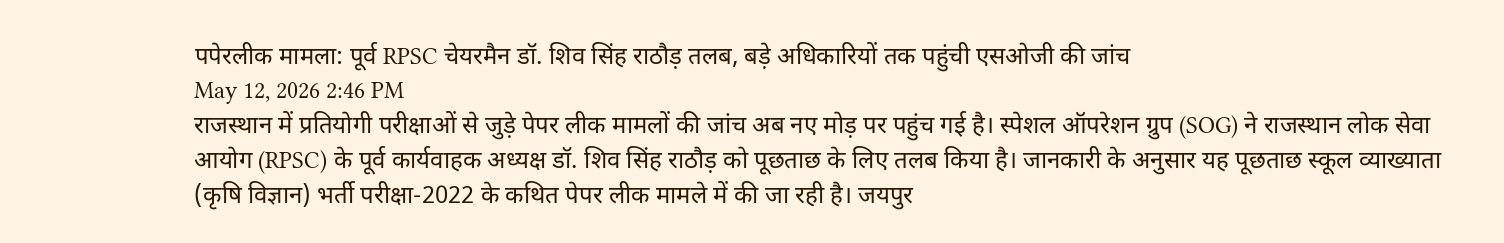पपेरलीक मामला: पूर्व RPSC चेयरमैन डॉ. शिव सिंह राठौड़ तलब, बड़े अधिकारियों तक पहुंची एसओजी की जांच
May 12, 2026 2:46 PM
राजस्थान में प्रतियोगी परीक्षाओं से जुड़े पेपर लीक मामलों की जांच अब नए मोड़ पर पहुंच गई है। स्पेशल ऑपरेशन ग्रुप (SOG) ने राजस्थान लोक सेवा आयोग (RPSC) के पूर्व कार्यवाहक अध्यक्ष डॉ. शिव सिंह राठौड़ को पूछताछ के लिए तलब किया है। जानकारी के अनुसार यह पूछताछ स्कूल व्याख्याता (कृषि विज्ञान) भर्ती परीक्षा-2022 के कथित पेपर लीक मामले में की जा रही है। जयपुर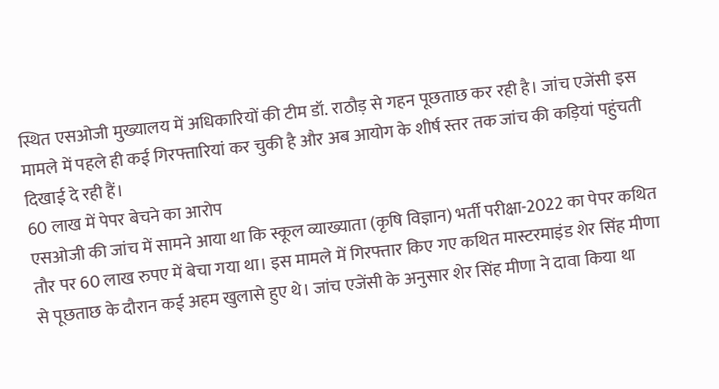स्थित एसओजी मुख्यालय में अधिकारियों की टीम डॉ. राठौड़ से गहन पूछताछ कर रही है। जांच एजेंसी इस मामले में पहले ही कई गिरफ्तारियां कर चुकी है और अब आयोग के शीर्ष स्तर तक जांच की कड़ियां पहुंचती दिखाई दे रही हैं।
60 लाख में पेपर बेचने का आरोप
एसओजी की जांच में सामने आया था कि स्कूल व्याख्याता (कृषि विज्ञान) भर्ती परीक्षा-2022 का पेपर कथित तौर पर 60 लाख रुपए में बेचा गया था। इस मामले में गिरफ्तार किए गए कथित मास्टरमाइंड शेर सिंह मीणा से पूछताछ के दौरान कई अहम खुलासे हुए थे। जांच एजेंसी के अनुसार शेर सिंह मीणा ने दावा किया था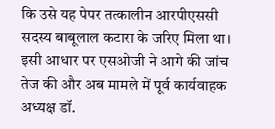कि उसे यह पेपर तत्कालीन आरपीएससी सदस्य बाबूलाल कटारा के जरिए मिला था। इसी आधार पर एसओजी ने आगे की जांच तेज की और अब मामले में पूर्व कार्यवाहक अध्यक्ष डॉ.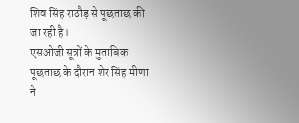शिव सिंह राठौड़ से पूछताछ की जा रही है।
एसओजी सूत्रों के मुताबिक पूछताछ के दौरान शेर सिंह मीणा ने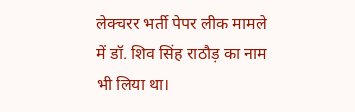लेक्चरर भर्ती पेपर लीक मामले में डॉ. शिव सिंह राठौड़ का नाम भी लिया था।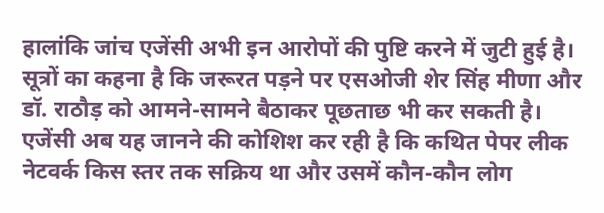हालांकि जांच एजेंसी अभी इन आरोपों की पुष्टि करने में जुटी हुई है। सूत्रों का कहना है कि जरूरत पड़ने पर एसओजी शेर सिंह मीणा और डॉ. राठौड़ को आमने-सामने बैठाकर पूछताछ भी कर सकती है। एजेंसी अब यह जानने की कोशिश कर रही है कि कथित पेपर लीक नेटवर्क किस स्तर तक सक्रिय था और उसमें कौन-कौन लोग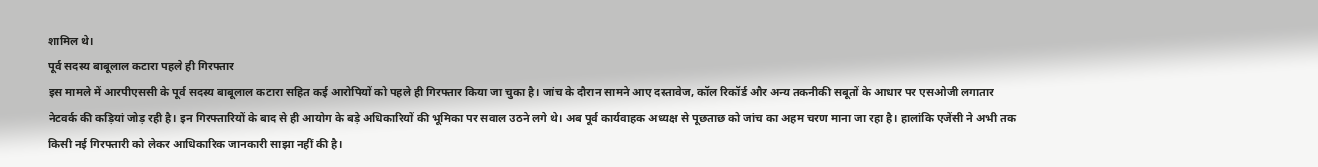शामिल थे।
पूर्व सदस्य बाबूलाल कटारा पहले ही गिरफ्तार
इस मामले में आरपीएससी के पूर्व सदस्य बाबूलाल कटारा सहित कई आरोपियों को पहले ही गिरफ्तार किया जा चुका है। जांच के दौरान सामने आए दस्तावेज, कॉल रिकॉर्ड और अन्य तकनीकी सबूतों के आधार पर एसओजी लगातार नेटवर्क की कड़ियां जोड़ रही है। इन गिरफ्तारियों के बाद से ही आयोग के बड़े अधिकारियों की भूमिका पर सवाल उठने लगे थे। अब पूर्व कार्यवाहक अध्यक्ष से पूछताछ को जांच का अहम चरण माना जा रहा है। हालांकि एजेंसी ने अभी तक किसी नई गिरफ्तारी को लेकर आधिकारिक जानकारी साझा नहीं की है।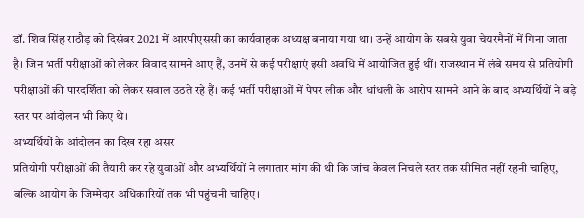डॉ. शिव सिंह राठौड़ को दिसंबर 2021 में आरपीएससी का कार्यवाहक अध्यक्ष बनाया गया था। उन्हें आयोग के सबसे युवा चेयरमैनों में गिना जाता है। जिन भर्ती परीक्षाओं को लेकर विवाद सामने आए हैं, उनमें से कई परीक्षाएं इसी अवधि में आयोजित हुई थीं। राजस्थान में लंबे समय से प्रतियोगी परीक्षाओं की पारदर्शिता को लेकर सवाल उठते रहे हैं। कई भर्ती परीक्षाओं में पेपर लीक और धांधली के आरोप सामने आने के बाद अभ्यर्थियों ने बड़े स्तर पर आंदोलन भी किए थे।
अभ्यर्थियों के आंदोलन का दिख रहा असर
प्रतियोगी परीक्षाओं की तैयारी कर रहे युवाओं और अभ्यर्थियों ने लगातार मांग की थी कि जांच केवल निचले स्तर तक सीमित नहीं रहनी चाहिए, बल्कि आयोग के जिम्मेदार अधिकारियों तक भी पहुंचनी चाहिए।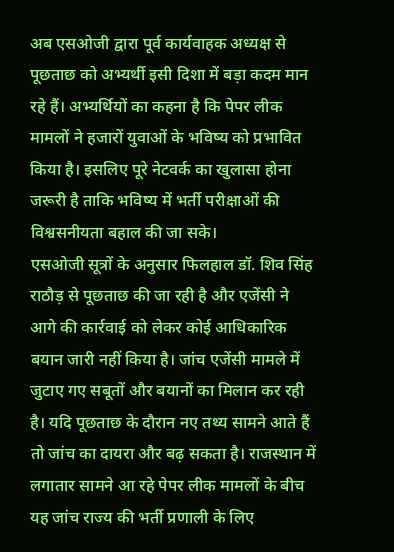अब एसओजी द्वारा पूर्व कार्यवाहक अध्यक्ष से पूछताछ को अभ्यर्थी इसी दिशा में बड़ा कदम मान रहे हैं। अभ्यर्थियों का कहना है कि पेपर लीक मामलों ने हजारों युवाओं के भविष्य को प्रभावित किया है। इसलिए पूरे नेटवर्क का खुलासा होना जरूरी है ताकि भविष्य में भर्ती परीक्षाओं की विश्वसनीयता बहाल की जा सके।
एसओजी सूत्रों के अनुसार फिलहाल डॉ. शिव सिंह राठौड़ से पूछताछ की जा रही है और एजेंसी ने आगे की कार्रवाई को लेकर कोई आधिकारिक बयान जारी नहीं किया है। जांच एजेंसी मामले में जुटाए गए सबूतों और बयानों का मिलान कर रही है। यदि पूछताछ के दौरान नए तथ्य सामने आते हैं तो जांच का दायरा और बढ़ सकता है। राजस्थान में लगातार सामने आ रहे पेपर लीक मामलों के बीच यह जांच राज्य की भर्ती प्रणाली के लिए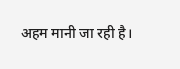अहम मानी जा रही है।